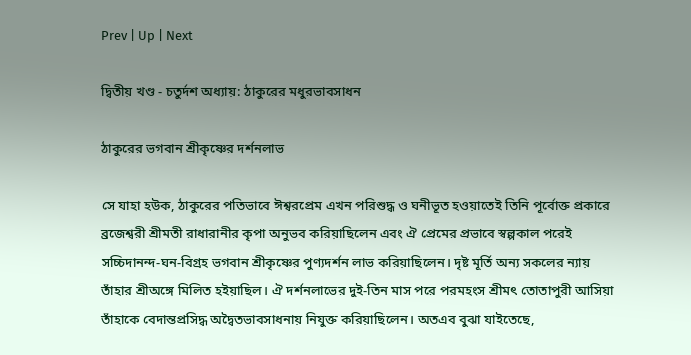Prev | Up | Next

দ্বিতীয় খণ্ড - চতুর্দশ অধ্যায়: ঠাকুরের মধুরভাবসাধন

ঠাকুরের ভগবান শ্রীকৃষ্ণের দর্শনলাভ

সে যাহা হউক, ঠাকুরের পতিভাবে ঈশ্বরপ্রেম এখন পরিশুদ্ধ ও ঘনীভূত হওয়াতেই তিনি পূর্বোক্ত প্রকারে ব্রজেশ্বরী শ্রীমতী রাধারানীর কৃপা অনুভব করিয়াছিলেন এবং ঐ প্রেমের প্রভাবে স্বল্পকাল পরেই সচ্চিদানন্দ-ঘন-বিগ্রহ ভগবান শ্রীকৃষ্ণের পুণ্যদর্শন লাভ করিয়াছিলেন। দৃষ্ট মূর্তি অন্য সকলের ন্যায় তাঁহার শ্রীঅঙ্গে মিলিত হইয়াছিল। ঐ দর্শনলাভের দুই-তিন মাস পরে পরমহংস শ্রীমৎ তোতাপুরী আসিয়া তাঁহাকে বেদান্তপ্রসিদ্ধ অদ্বৈতভাবসাধনায় নিযুক্ত করিয়াছিলেন। অতএব বুঝা যাইতেছে,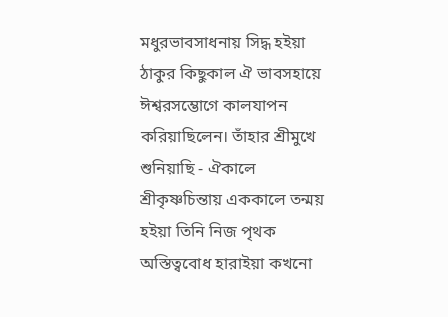মধুরভাবসাধনায় সিদ্ধ হইয়া ঠাকুর কিছুকাল ঐ ভাবসহায়ে ঈশ্বরসম্ভোগে কালযাপন করিয়াছিলেন। তাঁহার শ্রীমুখে শুনিয়াছি - ঐকালে শ্রীকৃষ্ণচিন্তায় এককালে তন্ময় হইয়া তিনি নিজ পৃথক অস্তিত্ববোধ হারাইয়া কখনো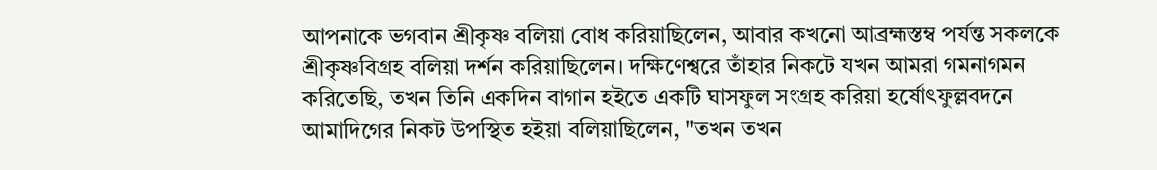আপনাকে ভগবান শ্রীকৃষ্ণ বলিয়া বোধ করিয়াছিলেন, আবার কখনো আব্রহ্মস্তম্ব পর্যন্ত সকলকে শ্রীকৃষ্ণবিগ্রহ বলিয়া দর্শন করিয়াছিলেন। দক্ষিণেশ্বরে তাঁহার নিকটে যখন আমরা গমনাগমন করিতেছি, তখন তিনি একদিন বাগান হইতে একটি ঘাসফুল সংগ্রহ করিয়া হর্ষোৎফুল্লবদনে আমাদিগের নিকট উপস্থিত হইয়া বলিয়াছিলেন, "তখন তখন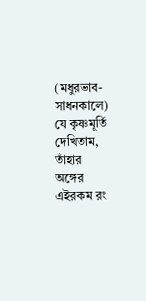(মধুরভাব-সাধনকালে) যে কৃষ্ণমূর্তি দেখিতাম, তাঁহার অঙ্গের এইরকম রং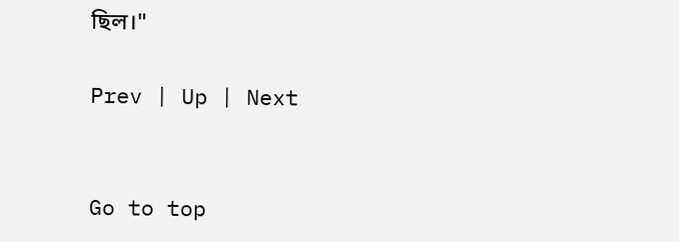ছিল।"

Prev | Up | Next


Go to top